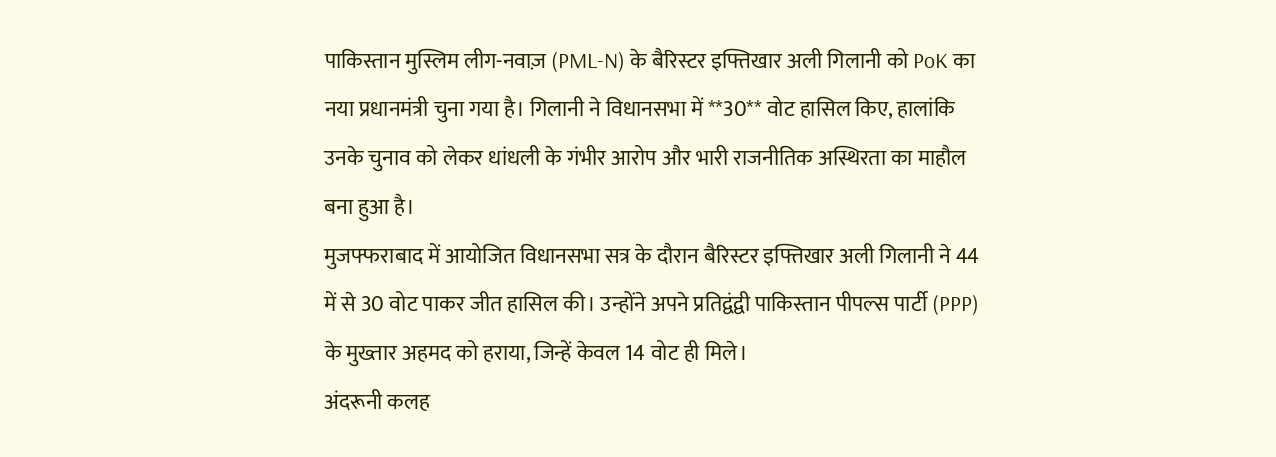पाकिस्तान मुस्लिम लीग-नवाज़ (PML-N) के बैरिस्टर इफ्तिखार अली गिलानी को PoK का नया प्रधानमंत्री चुना गया है। गिलानी ने विधानसभा में **30** वोट हासिल किए, हालांकि उनके चुनाव को लेकर धांधली के गंभीर आरोप और भारी राजनीतिक अस्थिरता का माहौल बना हुआ है।
मुजफ्फराबाद में आयोजित विधानसभा सत्र के दौरान बैरिस्टर इफ्तिखार अली गिलानी ने 44 में से 30 वोट पाकर जीत हासिल की। उन्होंने अपने प्रतिद्वंद्वी पाकिस्तान पीपल्स पार्टी (PPP) के मुख्तार अहमद को हराया, जिन्हें केवल 14 वोट ही मिले।
अंदरूनी कलह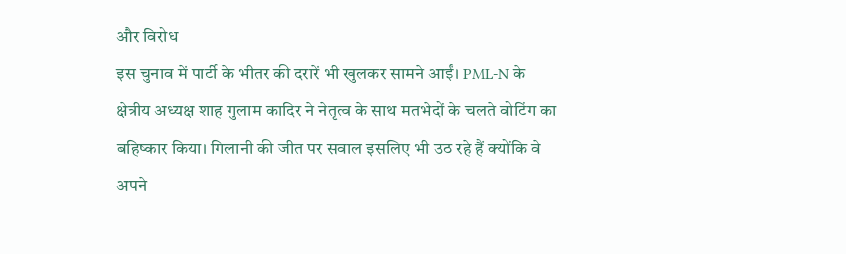और विरोध
इस चुनाव में पार्टी के भीतर की दरारें भी खुलकर सामने आईं। PML-N के क्षेत्रीय अध्यक्ष शाह गुलाम कादिर ने नेतृत्व के साथ मतभेदों के चलते वोटिंग का बहिष्कार किया। गिलानी की जीत पर सवाल इसलिए भी उठ रहे हैं क्योंकि वे अपने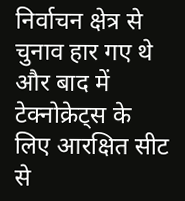निर्वाचन क्षेत्र से चुनाव हार गए थे और बाद में टेक्नोक्रेट्स के लिए आरक्षित सीट से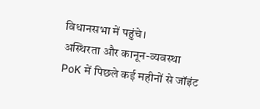विधानसभा में पहुंचे।
अस्थिरता और कानून-व्यवस्था
PoK में पिछले कई महीनों से जॉइंट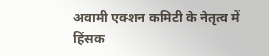अवामी एक्शन कमिटी के नेतृत्व में हिंसक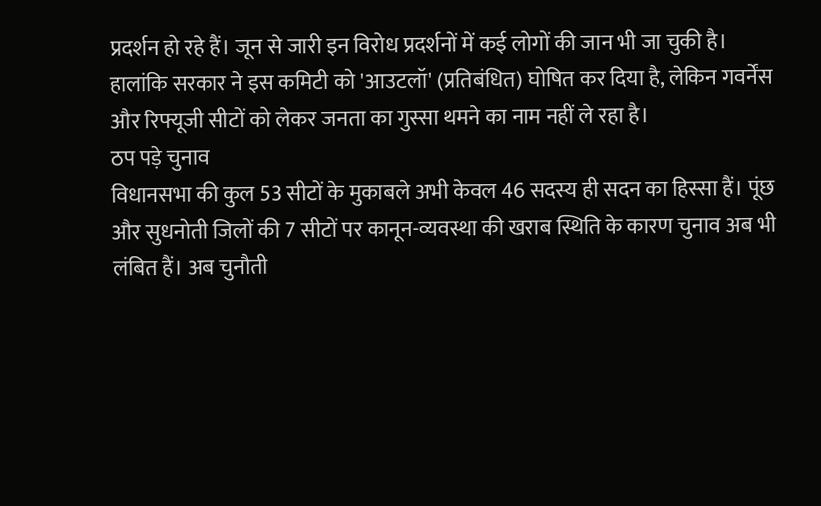प्रदर्शन हो रहे हैं। जून से जारी इन विरोध प्रदर्शनों में कई लोगों की जान भी जा चुकी है। हालांकि सरकार ने इस कमिटी को 'आउटलॉ' (प्रतिबंधित) घोषित कर दिया है, लेकिन गवर्नेंस और रिफ्यूजी सीटों को लेकर जनता का गुस्सा थमने का नाम नहीं ले रहा है।
ठप पड़े चुनाव
विधानसभा की कुल 53 सीटों के मुकाबले अभी केवल 46 सदस्य ही सदन का हिस्सा हैं। पूंछ और सुधनोती जिलों की 7 सीटों पर कानून-व्यवस्था की खराब स्थिति के कारण चुनाव अब भी लंबित हैं। अब चुनौती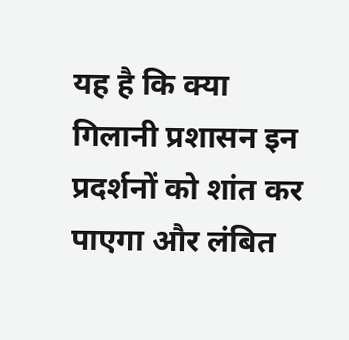यह है कि क्या गिलानी प्रशासन इन प्रदर्शनों को शांत कर पाएगा और लंबित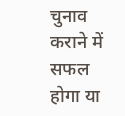चुनाव कराने में सफल होगा या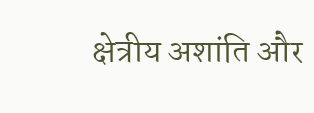क्षेत्रीय अशांति और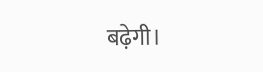बढ़ेगी।